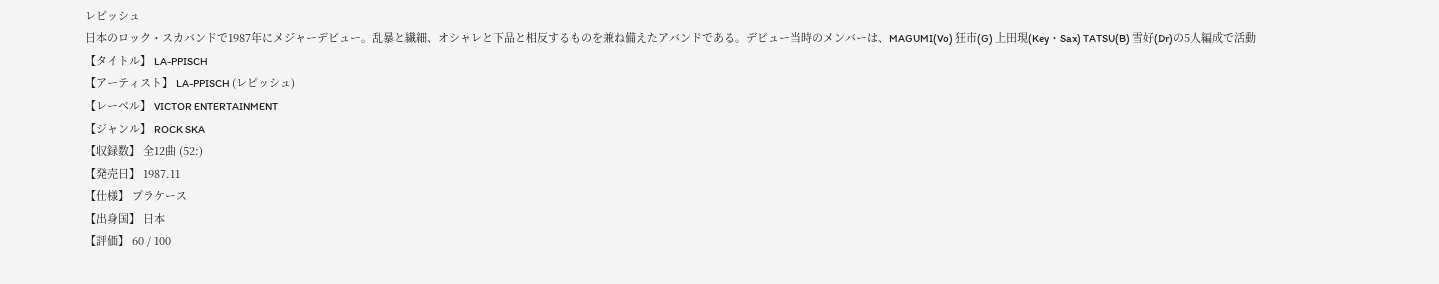レピッシュ
日本のロック・スカバンドで1987年にメジャーデビュー。乱暴と繊細、オシャレと下品と相反するものを兼ね備えたアバンドである。デビュー当時のメンバーは、MAGUMI(Vo) 狂市(G) 上田現(Key・Sax) TATSU(B) 雪好(Dr)の5人編成で活動
【タイトル】 LA-PPISCH
【アーティスト】 LA-PPISCH (レピッシュ)
【レーベル】 VICTOR ENTERTAINMENT
【ジャンル】 ROCK SKA
【収録数】 全12曲 (52:)
【発売日】 1987.11
【仕様】 プラケース
【出身国】 日本
【評価】 60 / 100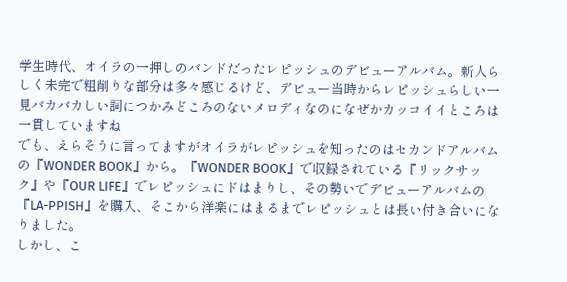学生時代、オイラの一押しのバンドだったレピッシュのデビューアルバム。新人らしく未完で粗削りな部分は多々感じるけど、デビュー当時からレピッシュらしい一見バカバカしい詞につかみどころのないメロディなのになぜかカッコイイところは一貫していますね
でも、えらそうに言ってますがオイラがレピッシュを知ったのはセカンドアルバムの『WONDER BOOK』から。『WONDER BOOK』で収録されている『リックサック』や『OUR LIFE』でレピッシュにドはまりし、その勢いでデビューアルバムの『LA-PPISH』を購入、そこから洋楽にはまるまでレピッシュとは長い付き合いになりました。
しかし、こ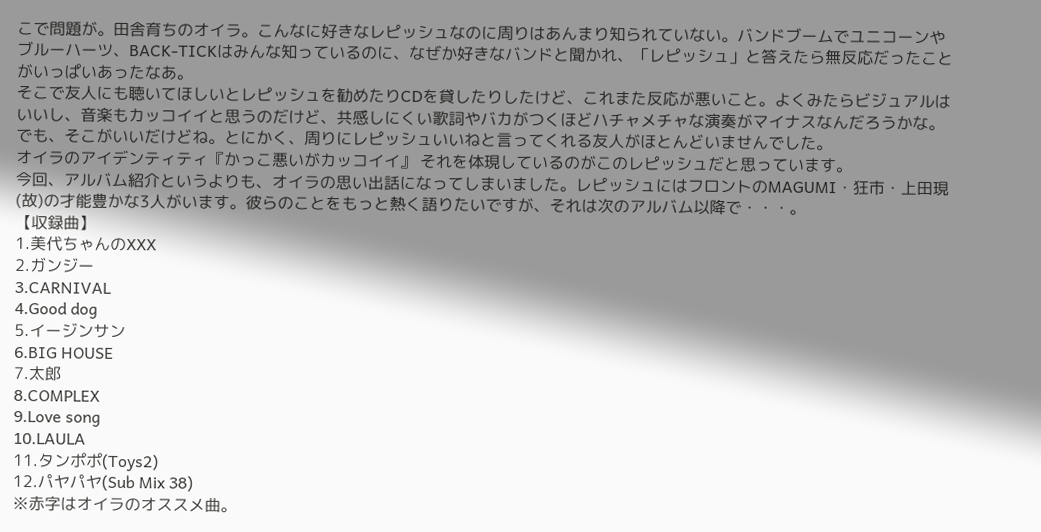こで問題が。田舎育ちのオイラ。こんなに好きなレピッシュなのに周りはあんまり知られていない。バンドブームでユニコーンやブルーハーツ、BACK-TICKはみんな知っているのに、なぜか好きなバンドと聞かれ、「レピッシュ」と答えたら無反応だったことがいっぱいあったなあ。
そこで友人にも聴いてほしいとレピッシュを勧めたりCDを貸したりしたけど、これまた反応が悪いこと。よくみたらビジュアルはいいし、音楽もカッコイイと思うのだけど、共感しにくい歌詞やバカがつくほどハチャメチャな演奏がマイナスなんだろうかな。でも、そこがいいだけどね。とにかく、周りにレピッシュいいねと言ってくれる友人がほとんどいませんでした。
オイラのアイデンティティ『かっこ悪いがカッコイイ』 それを体現しているのがこのレピッシュだと思っています。
今回、アルバム紹介というよりも、オイラの思い出話になってしまいました。レピッシュにはフロントのMAGUMI・狂市・上田現(故)の才能豊かな3人がいます。彼らのことをもっと熱く語りたいですが、それは次のアルバム以降で・・・。
【収録曲】
1.美代ちゃんのXXX
2.ガンジー
3.CARNIVAL
4.Good dog
5.イージンサン
6.BIG HOUSE
7.太郎
8.COMPLEX
9.Love song
10.LAULA
11.タンポポ(Toys2)
12.パヤパヤ(Sub Mix 38)
※赤字はオイラのオススメ曲。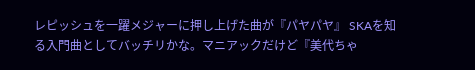レピッシュを一躍メジャーに押し上げた曲が『パヤパヤ』 SKAを知る入門曲としてバッチリかな。マニアックだけど『美代ちゃ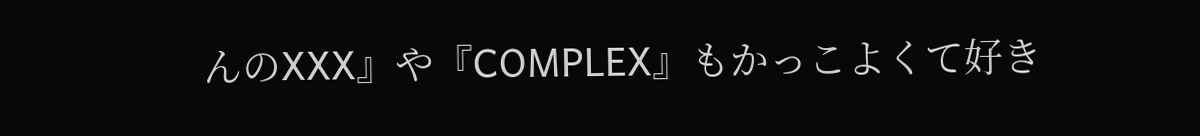んのXXX』や『COMPLEX』もかっこよくて好き